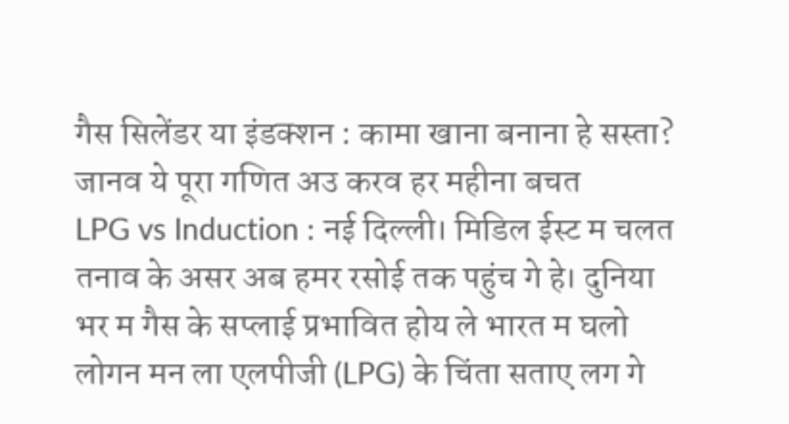गैस सिलेंडर या इंडक्शन : कामा खाना बनाना हे सस्ता? जानव ये पूरा गणित अउ करव हर महीना बचत
LPG vs Induction : नई दिल्ली। मिडिल ईस्ट म चलत तनाव के असर अब हमर रसोई तक पहुंच गे हे। दुनिया भर म गैस के सप्लाई प्रभावित होय ले भारत म घलो लोगन मन ला एलपीजी (LPG) के चिंता सताए लग गे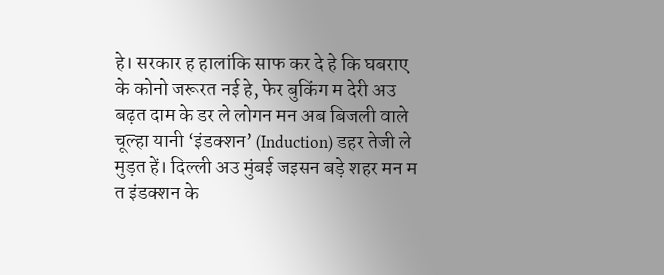हे। सरकार ह हालांकि साफ कर दे हे कि घबराए के कोनो जरूरत नई हे, फेर बुकिंग म देरी अउ बढ़त दाम के डर ले लोगन मन अब बिजली वाले चूल्हा यानी ‘इंडक्शन’ (Induction) डहर तेजी ले मुड़त हें। दिल्ली अउ मुंबई जइसन बड़े शहर मन म त इंडक्शन के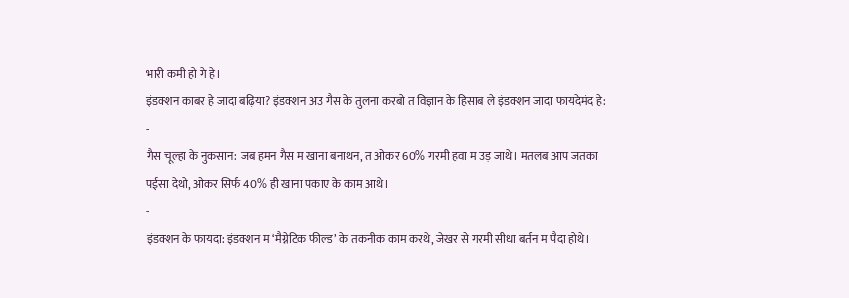भारी कमी हो गे हे।
इंडक्शन काबर हे जादा बढ़िया? इंडक्शन अउ गैस के तुलना करबो त विज्ञान के हिसाब ले इंडक्शन जादा फायदेमंद हे:
-
गैस चूल्हा के नुकसान: जब हमन गैस म खाना बनाथन, त ओकर 60% गरमी हवा म उड़ जाथे। मतलब आप जतका पईसा देथो, ओकर सिर्फ 40% ही खाना पकाए के काम आथे।
-
इंडक्शन के फायदा: इंडक्शन म ‘मैग्नेटिक फील्ड’ के तकनीक काम करथे, जेखर से गरमी सीधा बर्तन म पैदा होथे।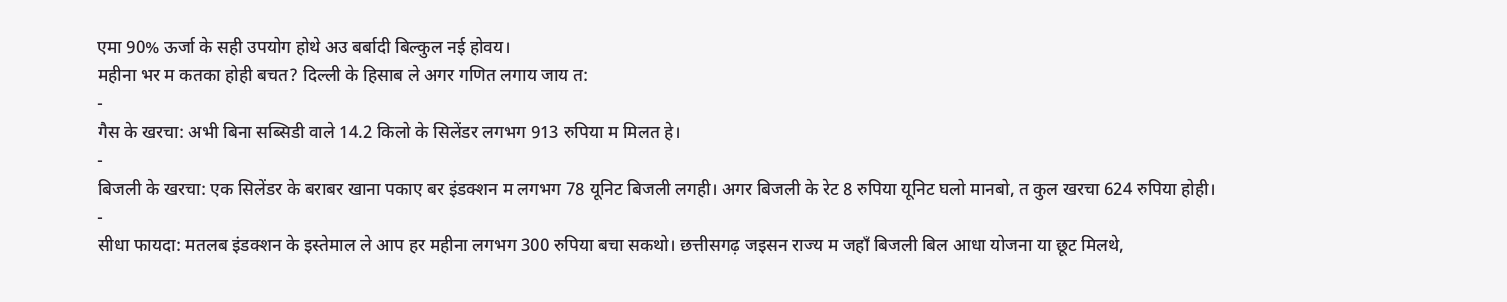एमा 90% ऊर्जा के सही उपयोग होथे अउ बर्बादी बिल्कुल नई होवय।
महीना भर म कतका होही बचत? दिल्ली के हिसाब ले अगर गणित लगाय जाय त:
-
गैस के खरचा: अभी बिना सब्सिडी वाले 14.2 किलो के सिलेंडर लगभग 913 रुपिया म मिलत हे।
-
बिजली के खरचा: एक सिलेंडर के बराबर खाना पकाए बर इंडक्शन म लगभग 78 यूनिट बिजली लगही। अगर बिजली के रेट 8 रुपिया यूनिट घलो मानबो, त कुल खरचा 624 रुपिया होही।
-
सीधा फायदा: मतलब इंडक्शन के इस्तेमाल ले आप हर महीना लगभग 300 रुपिया बचा सकथो। छत्तीसगढ़ जइसन राज्य म जहाँ बिजली बिल आधा योजना या छूट मिलथे,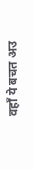वहाँ ये बचत अउ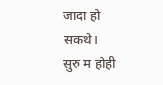जादा हो सकथे।
सुरु म होही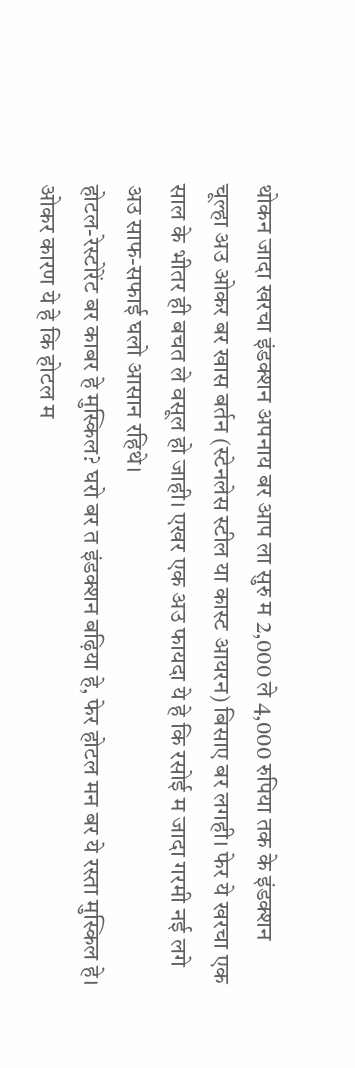थोकन जादा खरचा इंडक्शन अपनाय बर आप ला सुरु म 2,000 ले 4,000 रुपिया तक के इंडक्शन चूल्हा अउ ओकर बर खास बर्तन (स्टेनलेस स्टील या कास्ट आयरन) बिसाए बर लगही। फेर ये खरचा एक साल के भीतर ही बचत ले वसूल हो जाही। एखर एक अउ फायदा ये हे कि रसोई म जादा गरमी नई लगे अउ साफ-सफाई घलो आसान रहिथे।
होटल-रेस्टोरेंट बर काबर हे मुस्किल? घरो बर त इंडक्शन बढ़िया हे, फेर होटल मन बर ये रस्ता मुस्किल हे। ओकर कारण ये हे कि होटल म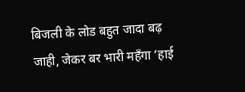बिजली के लोड बहुत जादा बढ़ जाही, जेकर बर भारी महँगा ‘हाई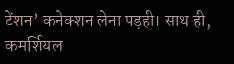टेंशन’ कनेक्शन लेना पड़ही। साथ ही, कमर्शियल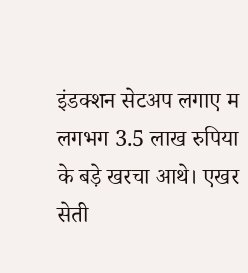इंडक्शन सेटअप लगाए म लगभग 3.5 लाख रुपिया के बड़े खरचा आथे। एखर सेती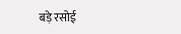बड़े रसोई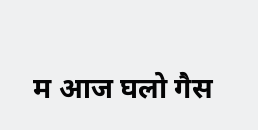म आज घलो गैस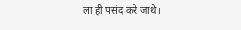ला ही पसंद करे जाथे।